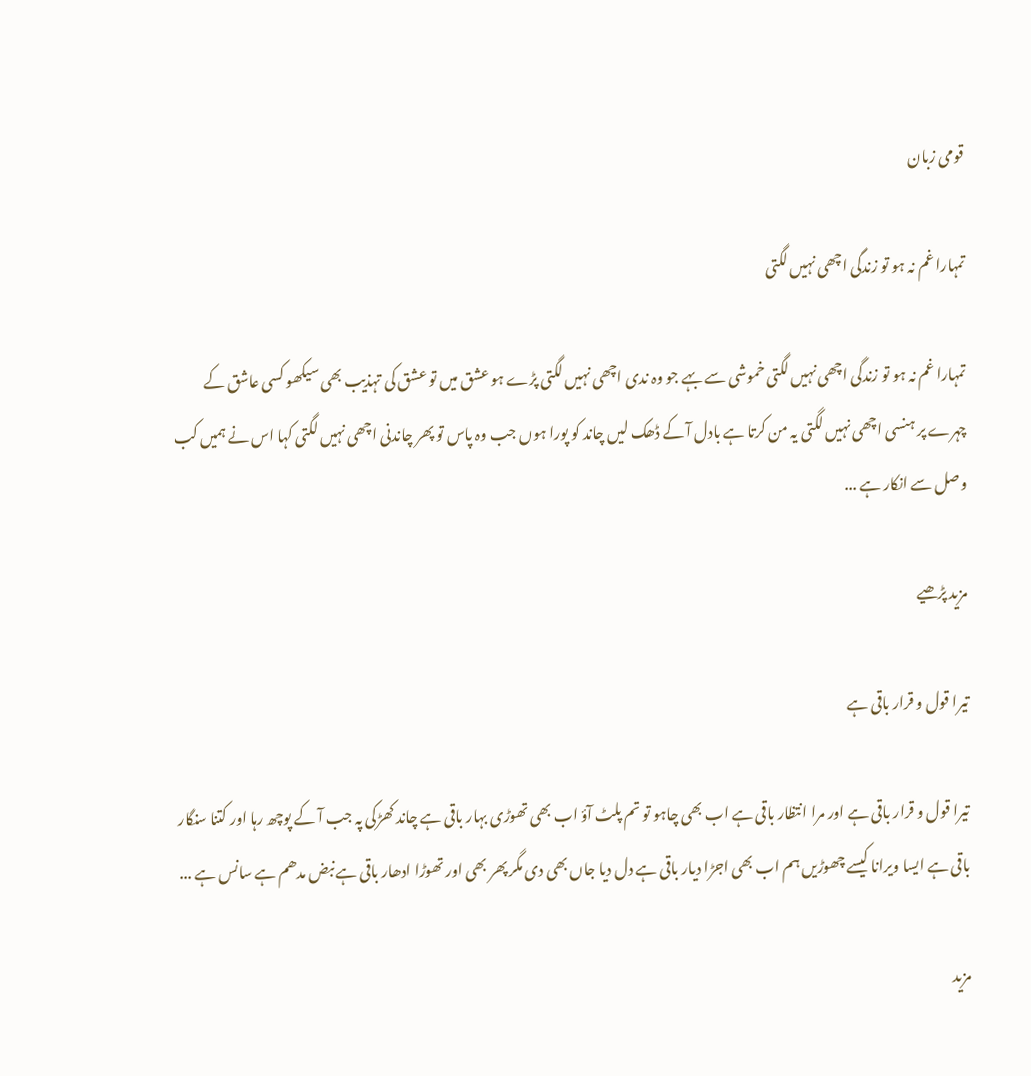قومی زبان

تمہارا غم نہ ہو تو زندگی اچھی نہیں لگتی

تمہارا غم نہ ہو تو زندگی اچھی نہیں لگتی خموشی سے بہے جو وہ ندی اچھی نہیں لگتی پڑے ہو عشق میں تو عشق کی تہذیب بھی سیکھو کسی عاشق کے چہرے پر ہنسی اچھی نہیں لگتی یہ من کرتا ہے بادل آ کے ڈھک لیں چاند کو پورا ہوں جب وہ پاس تو پھر چاندنی اچھی نہیں لگتی کہا اس نے ہمیں کب وصل سے انکار ہے ...

مزید پڑھیے

تیرا قول و قرار باقی ہے

تیرا قول و قرار باقی ہے اور مرا انتظار باقی ہے اب بھی چاہو تو تم پلٹ آؤ اب بھی تھوڑی بہار باقی ہے چاند کھڑکی پہ جب آ کے پوچھ رہا اور کتنا سنگار باقی ہے ایسا ویرانا کیسے چھوڑیں ہم اب بھی اجڑا دیار باقی ہے دل دیا جاں بھی دی مگر پھر بھی اور تھوڑا ادھار باقی ہے نبض مدھم ہے سانس ہے ...

مزید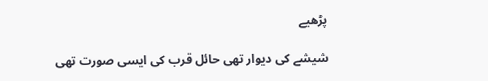پڑھیے

شیشے کی دیوار تھی حائل قرب کی ایسی صورت تھی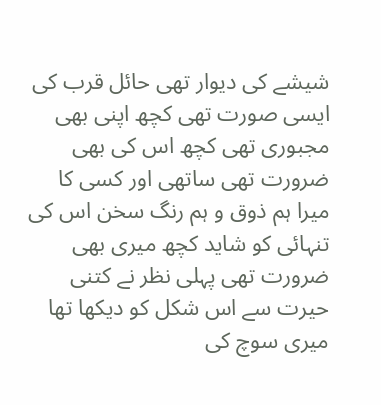شیشے کی دیوار تھی حائل قرب کی ایسی صورت تھی کچھ اپنی بھی مجبوری تھی کچھ اس کی بھی ضرورت تھی ساتھی اور کسی کا میرا ہم ذوق و ہم رنگ سخن اس کی تنہائی کو شاید کچھ میری بھی ضرورت تھی پہلی نظر نے کتنی حیرت سے اس شکل کو دیکھا تھا میری سوچ کی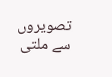تصویروں سے ملتی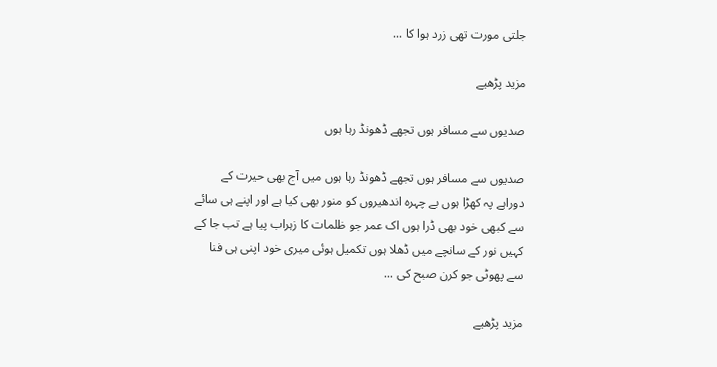جلتی مورت تھی زرد ہوا کا ...

مزید پڑھیے

صدیوں سے مسافر ہوں تجھے ڈھونڈ رہا ہوں

صدیوں سے مسافر ہوں تجھے ڈھونڈ رہا ہوں میں آج بھی حیرت کے دوراہے پہ کھڑا ہوں بے چہرہ اندھیروں کو منور بھی کیا ہے اور اپنے ہی سائے سے کبھی خود بھی ڈرا ہوں اک عمر جو ظلمات کا زہراب پیا ہے تب جا کے کہیں نور کے سانچے میں ڈھلا ہوں تکمیل ہوئی میری خود اپنی ہی فنا سے پھوٹی جو کرن صبح کی ...

مزید پڑھیے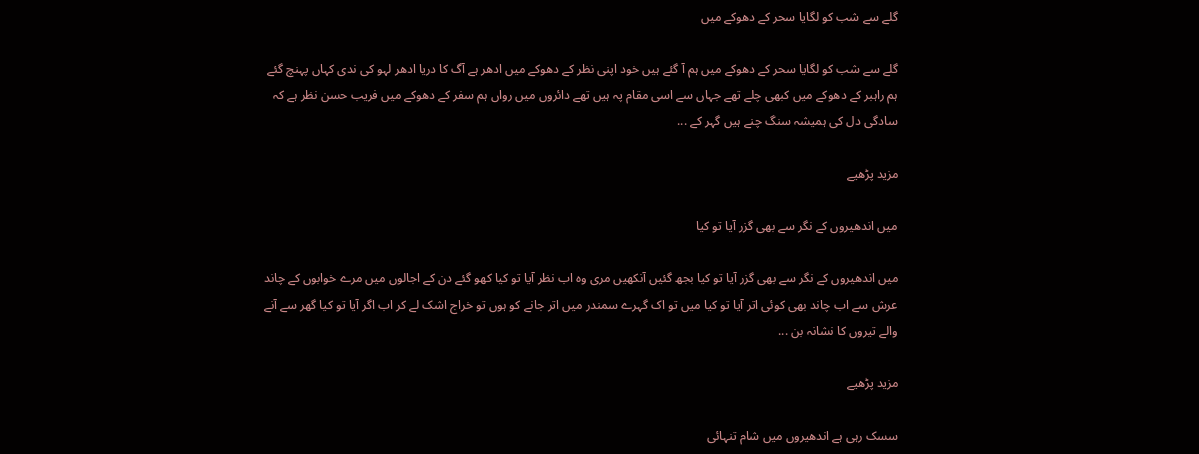گلے سے شب کو لگایا سحر کے دھوکے میں

گلے سے شب کو لگایا سحر کے دھوکے میں ہم آ گئے ہیں خود اپنی نظر کے دھوکے میں ادھر ہے آگ کا دریا ادھر لہو کی ندی کہاں پہنچ گئے ہم راہبر کے دھوکے میں کبھی چلے تھے جہاں سے اسی مقام پہ ہیں تھے دائروں میں رواں ہم سفر کے دھوکے میں فریب حسن نظر ہے کہ سادگی دل کی ہمیشہ سنگ چنے ہیں گہر کے ...

مزید پڑھیے

میں اندھیروں کے نگر سے بھی گزر آیا تو کیا

میں اندھیروں کے نگر سے بھی گزر آیا تو کیا بجھ گئیں آنکھیں مری وہ اب نظر آیا تو کیا کھو گئے دن کے اجالوں میں مرے خوابوں کے چاند عرش سے اب چاند بھی کوئی اتر آیا تو کیا میں تو اک گہرے سمندر میں اتر جانے کو ہوں تو خراج اشک لے کر اب اگر آیا تو کیا گھر سے آنے والے تیروں کا نشانہ بن ...

مزید پڑھیے

سسک رہی ہے اندھیروں میں شام تنہائی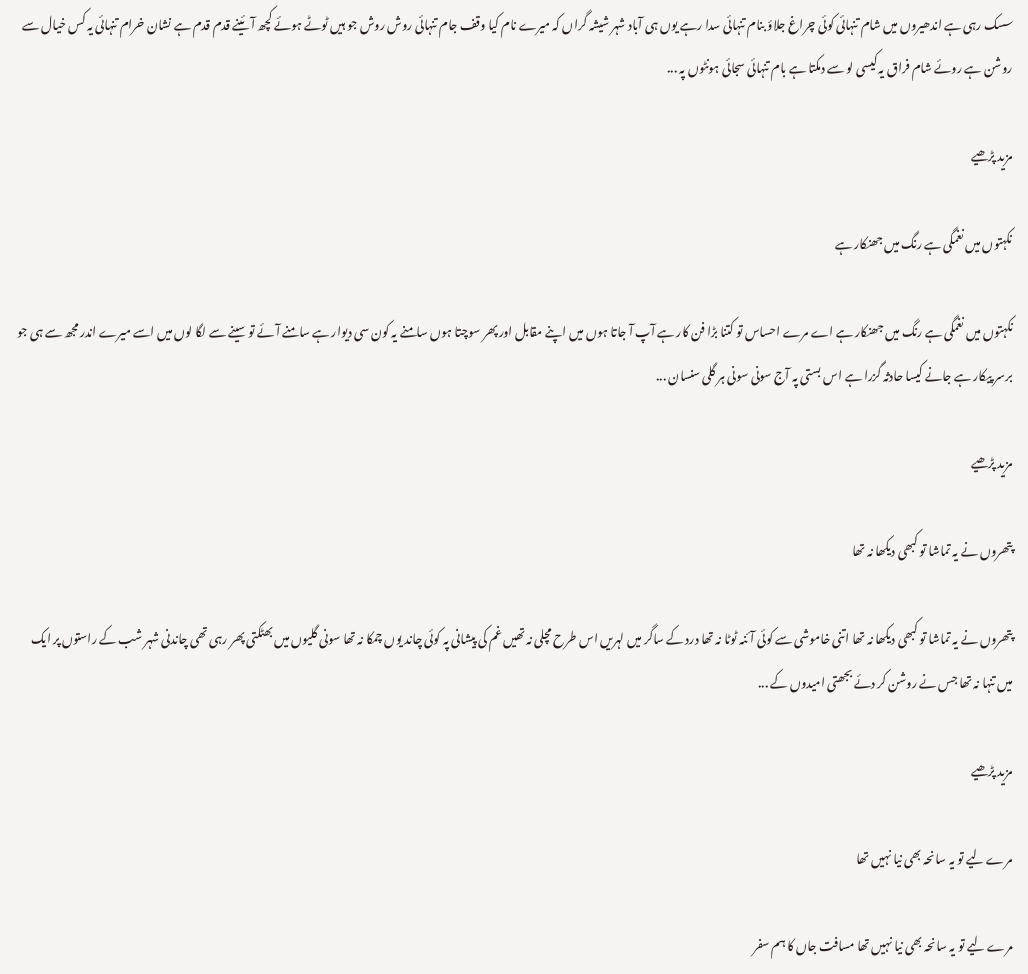سسک رہی ہے اندھیروں میں شام تنہائی کوئی چراغ جلاؤ بنام تنہائی سدا رہے یوں ہی آباد شہر شیشہ گراں کہ میرے نام کیا وقف جام تنہائی روش روش جو ہیں ٹوٹے ہوئے کچھ آئینے قدم قدم ہے نشان خرام تنہائی یہ کس خیال سے روشن ہے روئے شام فراق یہ کیسی لو سے دمکتا ہے بام تنہائی سجائی ہونٹوں پہ ...

مزید پڑھیے

نکہتوں میں نغمگی ہے رنگ میں جھنکار ہے

نکہتوں میں نغمگی ہے رنگ میں جھنکار ہے اے مرے احساس تو کتنا بڑا فن کار ہے آپ آ جاتا ہوں میں اپنے مقابل اور پھر سوچتا ہوں سامنے یہ کون سی دیوار ہے سامنے آئے تو سینے سے لگا لوں میں اسے میرے اندر مجھ سے ہی جو برسر پیکار ہے جانے کیسا حادثہ گزرا ہے اس بستی پہ آج سونی سونی ہر گلی سنسان ...

مزید پڑھیے

پتھروں نے یہ تماشا تو کبھی دیکھا نہ تھا

پتھروں نے یہ تماشا تو کبھی دیکھا نہ تھا اتنی خاموشی سے کوئی آئنہ ٹوٹا نہ تھا درد کے ساگر میں لہریں اس طرح مچلی نہ تھیں غم کی پیشانی پہ کوئی چاند یوں چمکا نہ تھا سونی گلیوں میں بھٹکتی پھر رہی تھی چاندنی شہر شب کے راستوں پر ایک میں تنہا نہ تھا جس نے روشن کر دئے بجھتی امیدوں کے ...

مزید پڑھیے

مرے لیے تو یہ سانحہ بھی نیا نہیں تھا

مرے لیے تو یہ سانحہ بھی نیا نہیں تھا مسافت جاں کا ہم سفر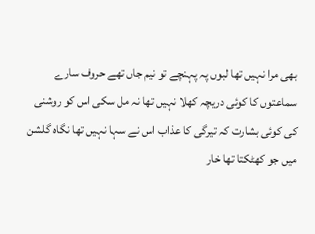بھی مرا نہیں تھا لبوں پہ پہنچے تو نیم جاں تھے حروف سارے سماعتوں کا کوئی دریچہ کھلا نہیں تھا نہ مل سکی اس کو روشنی کی کوئی بشارت کہ تیرگی کا عذاب اس نے سہا نہیں تھا نگاہ گلشن میں جو کھٹکتا تھا خار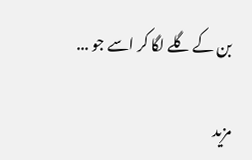بن کے گلے لگا کر اسے جو ...

مزید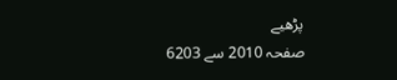پڑھیے
صفحہ 2010 سے 6203